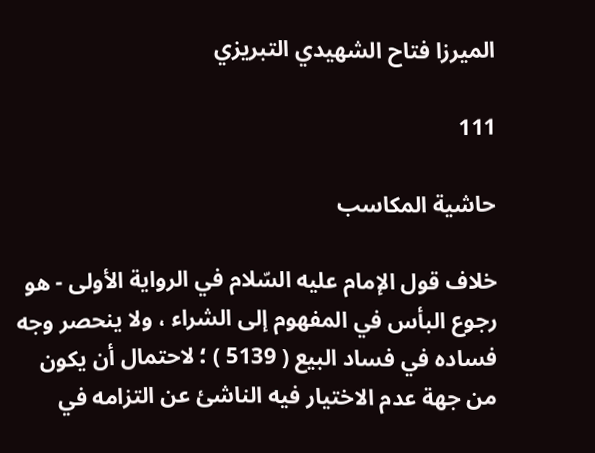الميرزا فتاح الشهيدي التبريزي

111

حاشية المكاسب

خلاف قول الإمام عليه السّلام في الرواية الأولى - هو رجوع البأس في المفهوم إلى الشراء ، ولا ينحصر وجه فساده في فساد البيع ( 5139 ) ؛ لاحتمال أن يكون من جهة عدم الاختيار فيه الناشئ عن التزامه في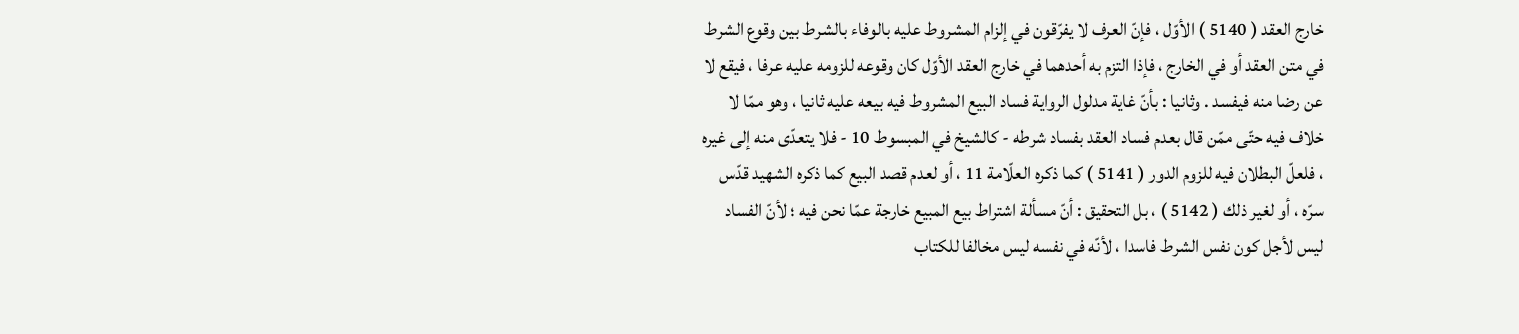خارج العقد ( 5140 ) الأوّل ، فإنّ العرف لا يفرّقون في إلزام المشروط عليه بالوفاء بالشرط بين وقوع الشرط في متن العقد أو في الخارج ، فإذا التزم به أحدهما في خارج العقد الأوّل كان وقوعه للزومه عليه عرفا ، فيقع لا عن رضا منه فيفسد . وثانيا : بأنّ غاية مدلول الرواية فساد البيع المشروط فيه بيعه عليه ثانيا ، وهو ممّا لا خلاف فيه حتّى ممّن قال بعدم فساد العقد بفساد شرطه - كالشيخ في المبسوط 10 - فلا يتعدّى منه إلى غيره ، فلعلّ البطلان فيه للزوم الدور ( 5141 ) كما ذكره العلّامة 11 ، أو لعدم قصد البيع كما ذكره الشهيد قدّس سرّه ، أو لغير ذلك ( 5142 ) ، بل التحقيق : أنّ مسألة اشتراط بيع المبيع خارجة عمّا نحن فيه ؛ لأنّ الفساد ليس لأجل كون نفس الشرط فاسدا ، لأنّه في نفسه ليس مخالفا للكتاب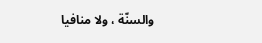والسنّة ، ولا منافيا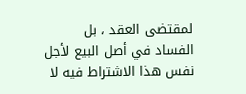لمقتضى العقد ، بل الفساد في أصل البيع لأجل نفس هذا الاشتراط فيه لا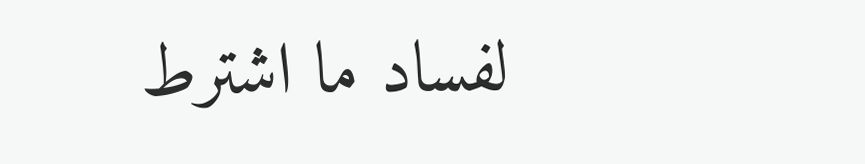لفساد ما اشترط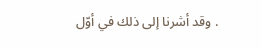. وقد أشرنا إلى ذلك في أوّل